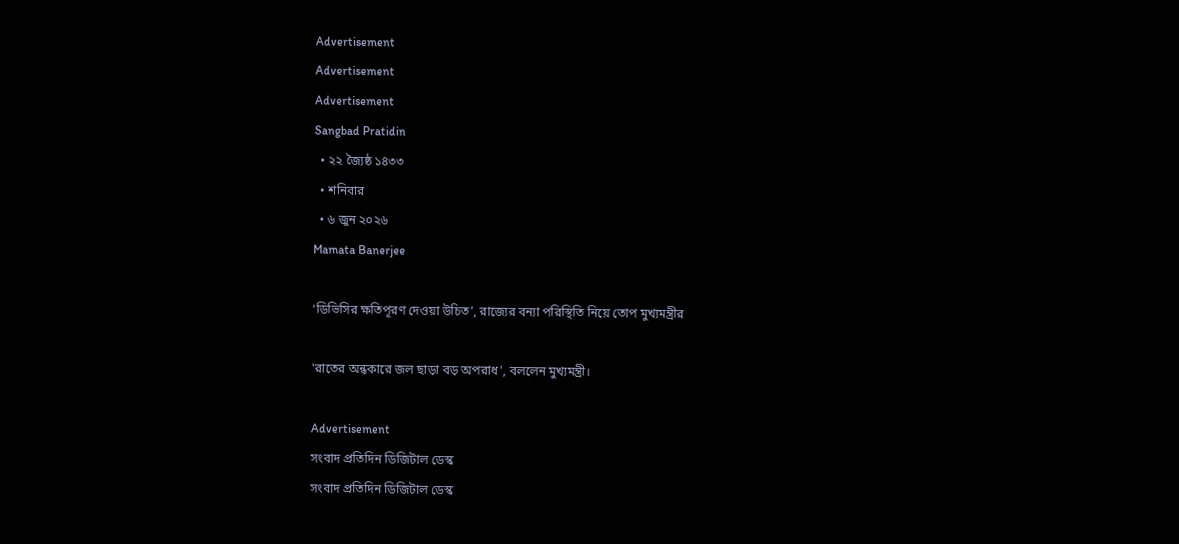Advertisement
Advertisement
Advertisement
Sangbad Pratidin
  • ২২ জ্যৈষ্ঠ ১৪৩৩
  • শনিবার
  • ৬ জুন ২০২৬
Mamata Banerjee

‘ডিভিসির ক্ষতিপূরণ দেওয়া উচিত’, রাজ্যের বন্যা পরিস্থিতি নিয়ে তোপ মুখ্যমন্ত্রীর

'রাতের অন্ধকারে জল ছাড়া বড় অপরাধ', বললেন মুখ্যমন্ত্রী।

Advertisement
সংবাদ প্রতিদিন ডিজিটাল ডেস্ক
সংবাদ প্রতিদিন ডিজিটাল ডেস্ক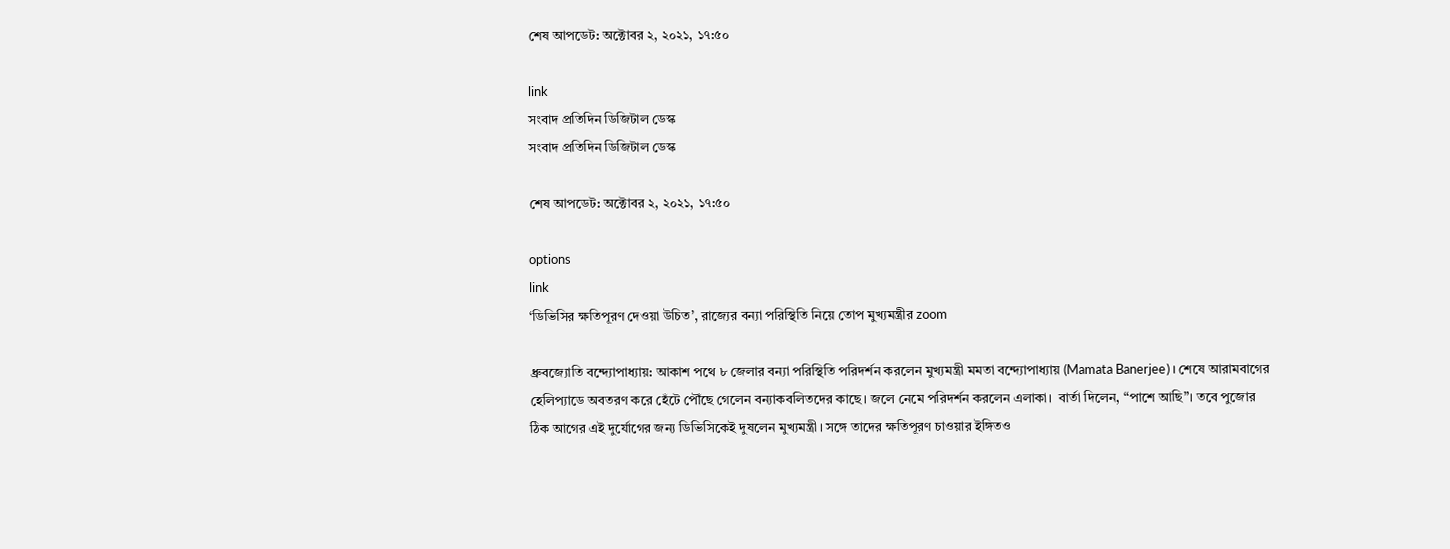শেষ আপডেট: অক্টোবর ২, ২০২১, ১৭:৫০

link
সংবাদ প্রতিদিন ডিজিটাল ডেস্ক
সংবাদ প্রতিদিন ডিজিটাল ডেস্ক

শেষ আপডেট: অক্টোবর ২, ২০২১, ১৭:৫০

options
link
‘ডিভিসির ক্ষতিপূরণ দেওয়া উচিত’, রাজ্যের বন্যা পরিস্থিতি নিয়ে তোপ মুখ্যমন্ত্রীর zoom

ধ্রুবজ্যোতি বন্দ্যোপাধ্যায়: আকাশ পথে ৮ জেলার বন্যা পরিস্থিতি পরিদর্শন করলেন মুখ্যমন্ত্রী মমতা বন্দ্যোপাধ্যায় (Mamata Banerjee)। শেষে আরামবাগের হেলিপ্যাডে অবতরণ করে হেঁটে পৌঁছে গেলেন বন্যাকবলিতদের কাছে। জলে নেমে পরিদর্শন করলেন এলাকা।  বার্তা দিলেন, “পাশে আছি”। তবে পুজোর ঠিক আগের এই দুর্যোগের জন্য ডিভিসিকেই দুষলেন মুখ্যমন্ত্রী। সঙ্গে তাদের ক্ষতিপূরণ চাওয়ার ইঙ্গিতও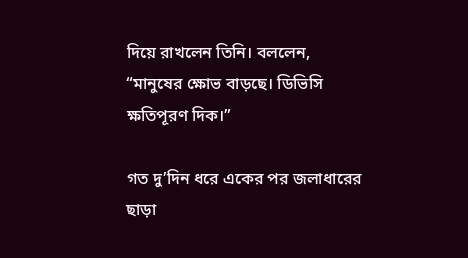দিয়ে রাখলেন তিনি। বললেন, “মানুষের ক্ষোভ বাড়ছে। ডিভিসি ক্ষতিপূরণ দিক।”

গত দু’দিন ধরে একের পর জলাধারের ছাড়া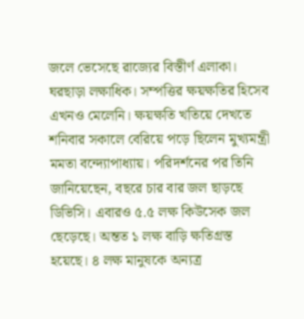জলে ভেসেছে রাজ্যের বিস্তীর্ণ এলাকা। ঘরছাড়া লক্ষাধিক। সম্পত্তির ক্ষয়ক্ষতির হিসেব এখনও মেলেনি। ক্ষয়ক্ষতি খতিয়ে দেখতে শনিবার সকালে বেরিয়ে পড়ে ছিলেন মুখ্যমন্ত্রী মমতা বন্দ্যোপাধ্যায়। পরিদর্শনের পর তিনি  জানিয়েছেন, বছরে চার বার জল ছাড়ছে ডিভিসি। এবারও ৫.৫ লক্ষ কিউসেক জল ছেড়েছে। অন্তত ১ লক্ষ বাড়ি ক্ষতিগ্রস্ত হয়েছে। ৪ লক্ষ মানুষকে অন্যত্র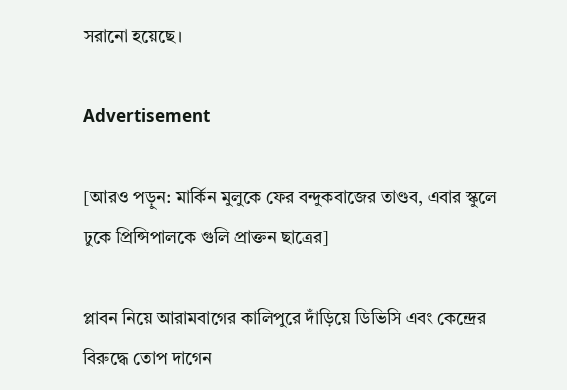সরানো হয়েছে।

Advertisement

[আরও পড়ুন: মার্কিন মুলুকে ফের বন্দুকবাজের তাণ্ডব, এবার স্কুলে ঢুকে প্রিন্সিপালকে গুলি প্রাক্তন ছাত্রের]

প্লাবন নিয়ে আরামবাগের কালিপুরে দাঁড়িয়ে ডিভিসি এবং কেন্দ্রের বিরুদ্ধে তোপ দাগেন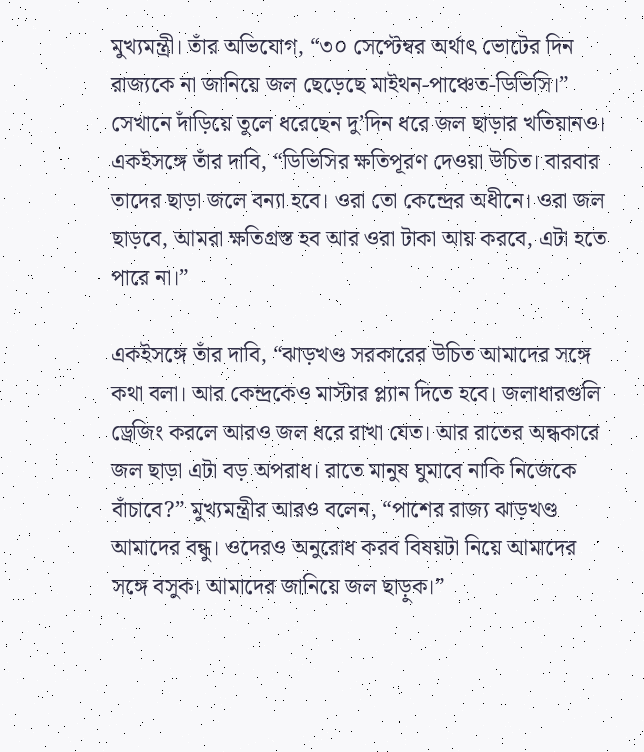মুখ্যমন্ত্রী। তাঁর অভিযোগ, “৩০ সেপ্টেম্বর অর্থাৎ ভোটের দিন রাজ্যকে না জানিয়ে জল ছেড়েছে মাইথন-পাঞ্চেত-ডিভিসি।” সেখানে দাঁড়িয়ে তুলে ধরেছেন দু’দিন ধরে জল ছাড়ার খতিয়ানও।  একইসঙ্গে তাঁর দাবি, “ডিভিসির ক্ষতিপূরণ দেওয়া উচিত। বারবার তাদের ছাড়া জলে বন্যা হবে। ওরা তো কেন্দ্রের অধীনে। ওরা জল ছাড়বে, আমরা ক্ষতিগ্রস্ত হব আর ওরা টাকা আয় করবে, এটা হতে পারে না।”

একইসঙ্গে তাঁর দাবি, “ঝাড়খণ্ড সরকারের উচিত আমাদের সঙ্গে কথা বলা। আর কেন্দ্রকেও মাস্টার প্ল্যান দিতে হবে। জলাধারগুলি ড্রেজিং করলে আরও জল ধরে রাখা যেত। আর রাতের অন্ধকারে জল ছাড়া এটা বড় অপরাধ। রাতে মানুষ ঘুমাবে নাকি নিজেকে বাঁচাবে?” মুখ্যমন্ত্রীর আরও বলেন, “পাশের রাজ্য ঝাড়খণ্ড আমাদের বন্ধু। ওদেরও অনুরোধ করব বিষয়টা নিয়ে আমাদের সঙ্গে বসুক। আমাদের জানিয়ে জল ছাড়ুক।”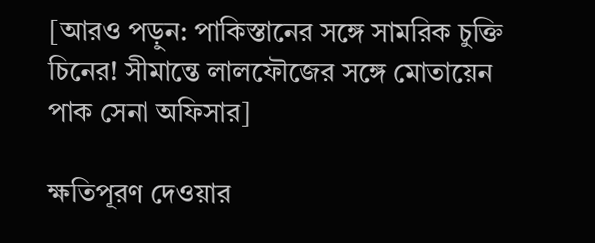[আরও পড়ুন: পাকিস্তানের সঙ্গে সামরিক চুক্তি চিনের! সীমান্তে লালফৌজের সঙ্গে মোতায়েন পাক সেনা অফিসার]

ক্ষতিপূরণ দেওয়ার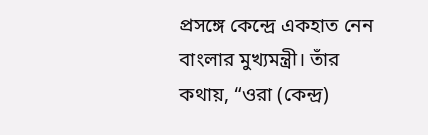প্রসঙ্গে কেন্দ্রে একহাত নেন বাংলার মুখ্যমন্ত্রী। তাঁর কথায়, “ওরা (কেন্দ্র)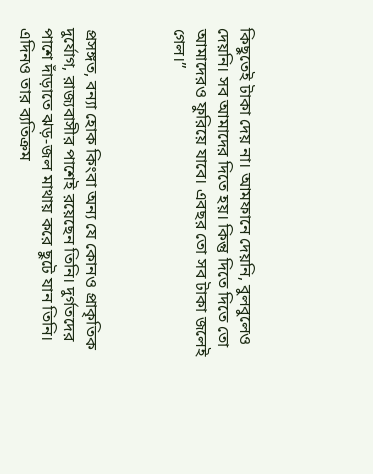কিছুতেই টাকা দেয় না। আমফানে দেয়নি, বুলবুলেও দেয়নি। সব আমাদের দিতে হয়। কিন্তু দিতে দিতে তো আমাদেরও ফুরিয়ে যাবে। এবছর তো সব টাকা জলেই গেল।”



প্রসঙ্গত, বন্যা হোক কিংবা অন্য যে কোনও প্রাকৃতিক দুর্যোগ, রাজ্যবাসীর পাশেই রয়েছেন তিনি। দুর্গতদের পাশে দাঁড়াতে ঝড়-জল মাথায় করে ছুটে যান তিনি। এদিনও তার ব্যতিক্রম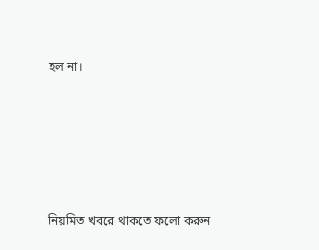হল না।





নিয়মিত খবরে থাকতে ফলো করুন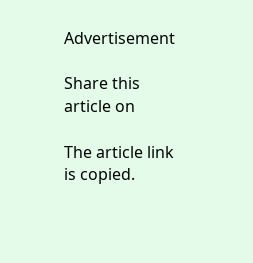Advertisement

Share this article on

The article link is copied.